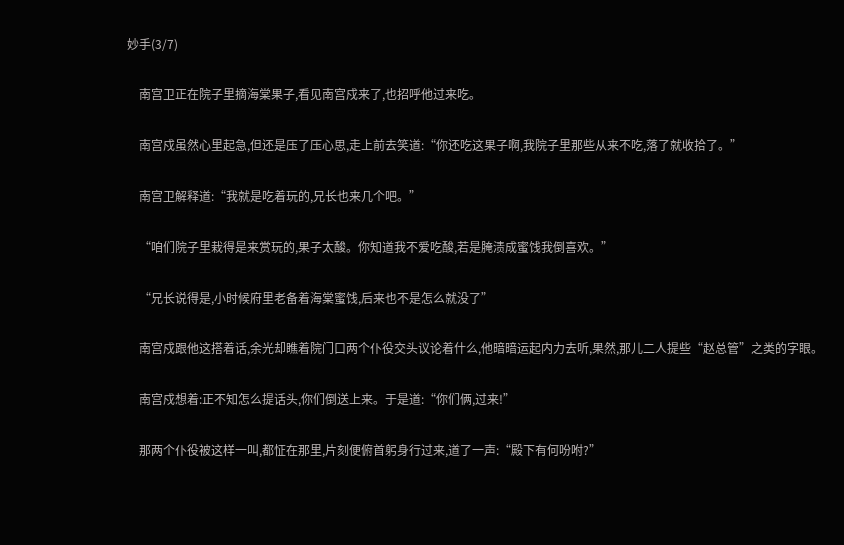妙手(3/7)

    南宫卫正在院子里摘海棠果子,看见南宫戍来了,也招呼他过来吃。

    南宫戍虽然心里起急,但还是压了压心思,走上前去笑道:“你还吃这果子啊,我院子里那些从来不吃,落了就收拾了。”

    南宫卫解释道:“我就是吃着玩的,兄长也来几个吧。”

    “咱们院子里栽得是来赏玩的,果子太酸。你知道我不爱吃酸,若是腌渍成蜜饯我倒喜欢。”

    “兄长说得是,小时候府里老备着海棠蜜饯,后来也不是怎么就没了”

    南宫戍跟他这搭着话,余光却瞧着院门口两个仆役交头议论着什么,他暗暗运起内力去听,果然,那儿二人提些“赵总管”之类的字眼。

    南宫戍想着:正不知怎么提话头,你们倒送上来。于是道:“你们俩,过来!”

    那两个仆役被这样一叫,都怔在那里,片刻便俯首躬身行过来,道了一声:“殿下有何吩咐?”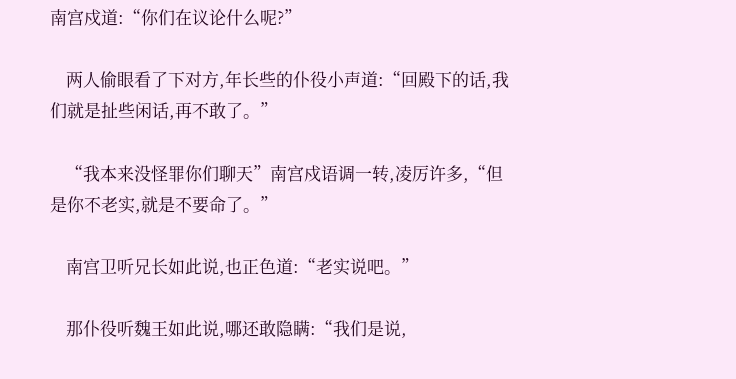南宫戍道:“你们在议论什么呢?”

    两人偷眼看了下对方,年长些的仆役小声道:“回殿下的话,我们就是扯些闲话,再不敢了。”

    “我本来没怪罪你们聊天”南宫戍语调一转,凌厉许多,“但是你不老实,就是不要命了。”

    南宫卫听兄长如此说,也正色道:“老实说吧。”

    那仆役听魏王如此说,哪还敢隐瞒:“我们是说,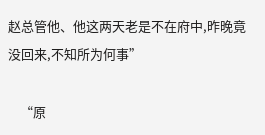赵总管他、他这两天老是不在府中,昨晚竟没回来,不知所为何事”

    “原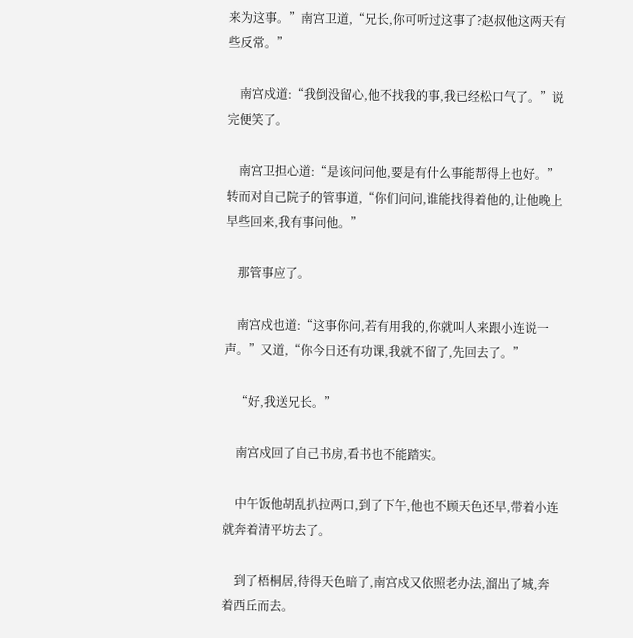来为这事。”南宫卫道,“兄长,你可听过这事了?赵叔他这两天有些反常。”

    南宫戍道:“我倒没留心,他不找我的事,我已经松口气了。”说完便笑了。

    南宫卫担心道:“是该问问他,要是有什么事能帮得上也好。”转而对自己院子的管事道,“你们问问,谁能找得着他的,让他晚上早些回来,我有事问他。”

    那管事应了。

    南宫戍也道:“这事你问,若有用我的,你就叫人来跟小连说一声。”又道,“你今日还有功课,我就不留了,先回去了。”

    “好,我送兄长。”

    南宫戍回了自己书房,看书也不能踏实。

    中午饭他胡乱扒拉两口,到了下午,他也不顾天色还早,带着小连就奔着清平坊去了。

    到了梧桐居,待得天色暗了,南宫戍又依照老办法,溜出了城,奔着西丘而去。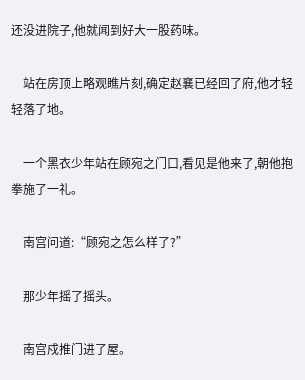还没进院子,他就闻到好大一股药味。

    站在房顶上略观瞧片刻,确定赵襄已经回了府,他才轻轻落了地。

    一个黑衣少年站在顾宛之门口,看见是他来了,朝他抱拳施了一礼。

    南宫问道:“顾宛之怎么样了?”

    那少年摇了摇头。

    南宫戍推门进了屋。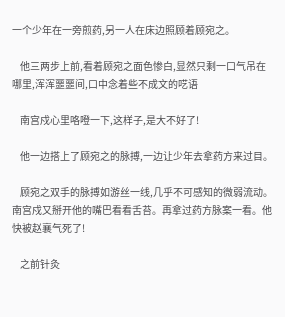一个少年在一旁煎药,另一人在床边照顾着顾宛之。

    他三两步上前,看着顾宛之面色惨白,显然只剩一口气吊在哪里,浑浑噩噩间,口中念着些不成文的呓语

    南宫戍心里咯噔一下,这样子,是大不好了!

    他一边搭上了顾宛之的脉搏,一边让少年去拿药方来过目。

    顾宛之双手的脉搏如游丝一线,几乎不可感知的微弱流动。南宫戍又掰开他的嘴巴看看舌苔。再拿过药方脉案一看。他快被赵襄气死了!

    之前针灸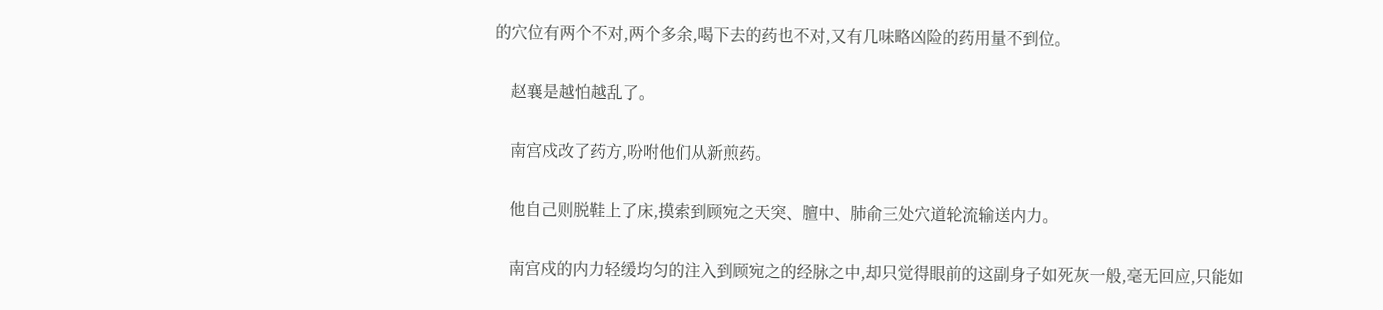的穴位有两个不对,两个多余,喝下去的药也不对,又有几味略凶险的药用量不到位。

    赵襄是越怕越乱了。

    南宫戍改了药方,吩咐他们从新煎药。

    他自己则脱鞋上了床,摸索到顾宛之天突、膻中、肺俞三处穴道轮流输送内力。

    南宫戍的内力轻缓均匀的注入到顾宛之的经脉之中,却只觉得眼前的这副身子如死灰一般,毫无回应,只能如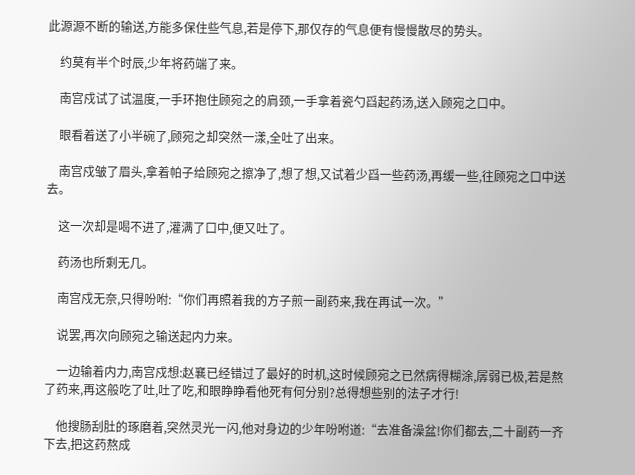此源源不断的输送,方能多保住些气息,若是停下,那仅存的气息便有慢慢散尽的势头。

    约莫有半个时辰,少年将药端了来。

    南宫戍试了试温度,一手环抱住顾宛之的肩颈,一手拿着瓷勺舀起药汤,送入顾宛之口中。

    眼看着送了小半碗了,顾宛之却突然一漾,全吐了出来。

    南宫戍皱了眉头,拿着帕子给顾宛之擦净了,想了想,又试着少舀一些药汤,再缓一些,往顾宛之口中送去。

    这一次却是喝不进了,灌满了口中,便又吐了。

    药汤也所剩无几。

    南宫戍无奈,只得吩咐:“你们再照着我的方子煎一副药来,我在再试一次。”

    说罢,再次向顾宛之输送起内力来。

    一边输着内力,南宫戍想:赵襄已经错过了最好的时机,这时候顾宛之已然病得糊涂,孱弱已极,若是熬了药来,再这般吃了吐,吐了吃,和眼睁睁看他死有何分别?总得想些别的法子才行!

    他搜肠刮肚的琢磨着,突然灵光一闪,他对身边的少年吩咐道:“去准备澡盆!你们都去,二十副药一齐下去,把这药熬成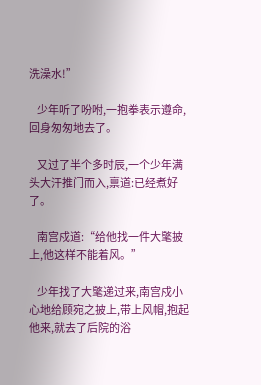洗澡水!”

    少年听了吩咐,一抱拳表示遵命,回身匆匆地去了。

    又过了半个多时辰,一个少年满头大汗推门而入,禀道:已经煮好了。

    南宫戍道:“给他找一件大氅披上,他这样不能着风。”

    少年找了大氅递过来,南宫戍小心地给顾宛之披上,带上风帽,抱起他来,就去了后院的浴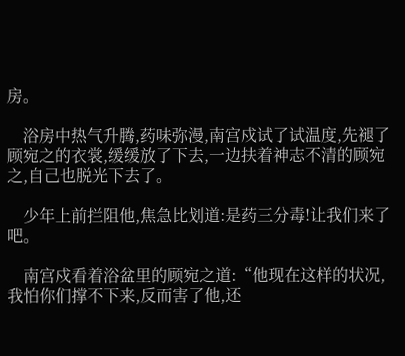房。

    浴房中热气升腾,药味弥漫,南宫戍试了试温度,先褪了顾宛之的衣裳,缓缓放了下去,一边扶着神志不清的顾宛之,自己也脱光下去了。

    少年上前拦阻他,焦急比划道:是药三分毒!让我们来了吧。

    南宫戍看着浴盆里的顾宛之道:“他现在这样的状况,我怕你们撑不下来,反而害了他,还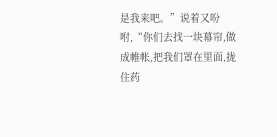是我来吧。”说着又吩咐,“你们去找一块幕帘,做成帷帐,把我们罩在里面,拢住药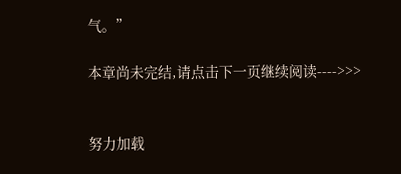气。”

本章尚未完结,请点击下一页继续阅读---->>>


努力加载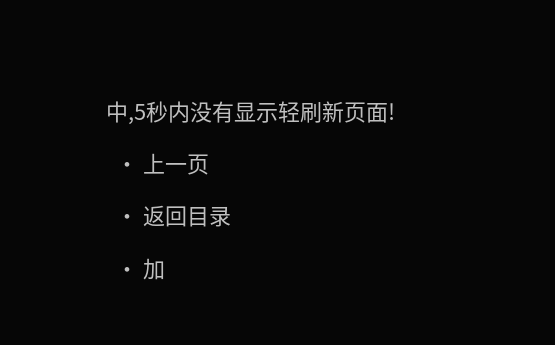中,5秒内没有显示轻刷新页面!

  • 上一页

  • 返回目录

  • 加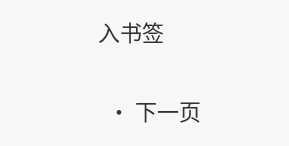入书签

  • 下一页